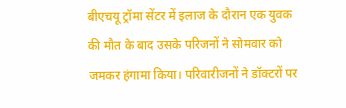बीएचयू ट्रॉमा सेंटर में इलाज के दौरान एक युवक की मौत के बाद उसके परिजनों ने सोमवार को जमकर हंगामा किया। परिवारीजनों ने डॉक्टरों पर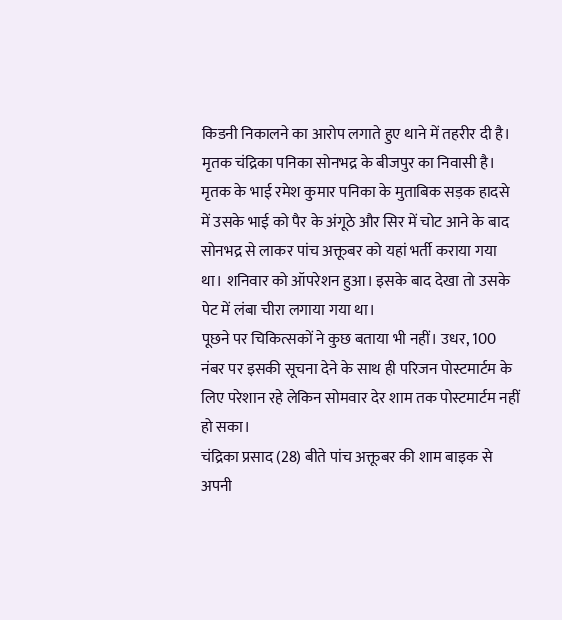किडनी निकालने का आरोप लगाते हुए थाने में तहरीर दी है। मृतक चंद्रिका पनिका सोनभद्र के बीजपुर का निवासी है।
मृतक के भाई रमेश कुमार पनिका के मुताबिक सड़क हादसे में उसके भाई को पैर के अंगूठे और सिर में चोट आने के बाद सोनभद्र से लाकर पांच अक्तूबर को यहां भर्ती कराया गया था। शनिवार को ऑपरेशन हुआ। इसके बाद देखा तो उसके पेट में लंबा चीरा लगाया गया था।
पूछने पर चिकित्सकों ने कुछ बताया भी नहीं। उधर, 100 नंबर पर इसकी सूचना देने के साथ ही परिजन पोस्टमार्टम के लिए परेशान रहे लेकिन सोमवार देर शाम तक पोस्टमार्टम नहीं हो सका।
चंद्रिका प्रसाद (28) बीते पांच अक्तूबर की शाम बाइक से अपनी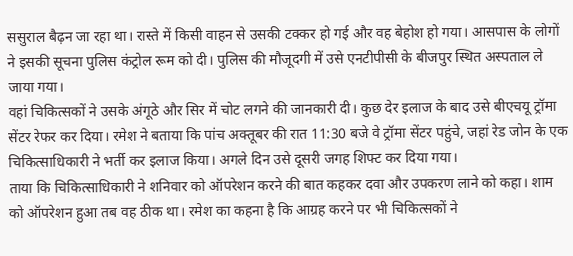ससुराल बैढ़न जा रहा था। रास्ते में किसी वाहन से उसकी टक्कर हो गई और वह बेहोश हो गया। आसपास के लोगों ने इसकी सूचना पुलिस कंट्रोल रूम को दी। पुलिस की मौजूदगी में उसे एनटीपीसी के बीजपुर स्थित अस्पताल ले जाया गया।
वहां चिकित्सकों ने उसके अंगूठे और सिर में चोट लगने की जानकारी दी। कुछ देर इलाज के बाद उसे बीएचयू ट्रॉमा सेंटर रेफर कर दिया। रमेश ने बताया कि पांच अक्तूबर की रात 11:30 बजे वे ट्रॉमा सेंटर पहुंचे, जहां रेड जोन के एक चिकित्साधिकारी ने भर्ती कर इलाज किया। अगले दिन उसे दूसरी जगह शिफ्ट कर दिया गया।
ताया कि चिकित्साधिकारी ने शनिवार को ऑपरेशन करने की बात कहकर दवा और उपकरण लाने को कहा। शाम को ऑपरेशन हुआ तब वह ठीक था। रमेश का कहना है कि आग्रह करने पर भी चिकित्सकों ने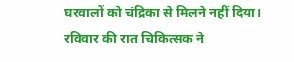घरवालों को चंद्रिका से मिलने नहीं दिया।
रविवार की रात चिकित्सक ने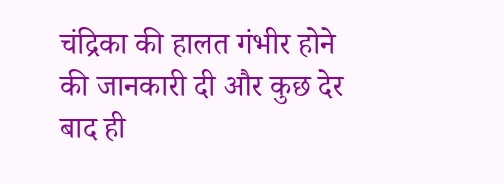चंद्रिका की हालत गंभीर होने की जानकारी दी और कुछ देर बाद ही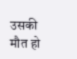उसकी मौत हो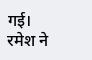गई। रमेश ने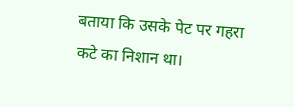बताया कि उसके पेट पर गहरा कटे का निशान था।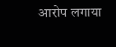आरोप लगाया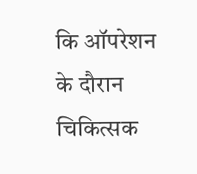कि ऑपरेशन के दौरान चिकित्सक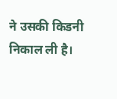ने उसकी किडनी निकाल ली है।